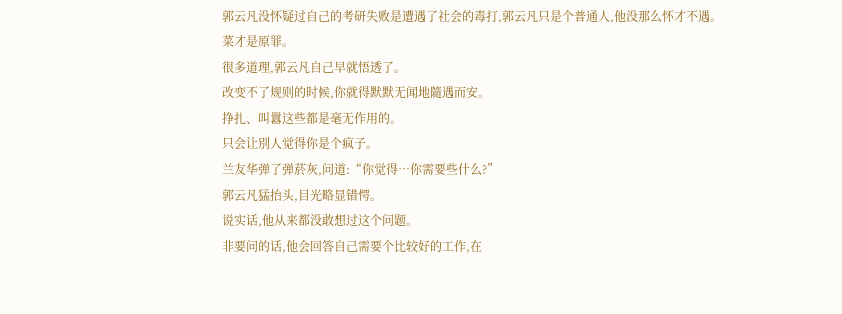郭云凡没怀疑过自己的考研失败是遭遇了社会的毒打,郭云凡只是个普通人,他没那么怀才不遇。
菜才是原罪。
很多道理,郭云凡自己早就悟透了。
改变不了规则的时候,你就得默默无闻地隨遇而安。
挣扎、叫囂这些都是毫无作用的。
只会让別人觉得你是个疯子。
兰友华弹了弹菸灰,问道:“你觉得…你需要些什么?”
郭云凡猛抬头,目光略显错愕。
说实话,他从来都没敢想过这个问题。
非要问的话,他会回答自己需要个比较好的工作,在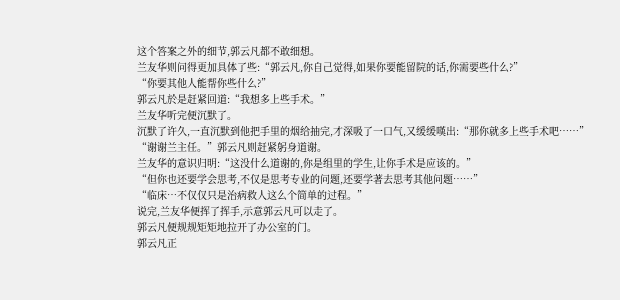这个答案之外的细节,郭云凡都不敢细想。
兰友华则问得更加具体了些:“郭云凡,你自己觉得,如果你要能留院的话,你需要些什么?”
“你要其他人能帮你些什么?”
郭云凡於是赶紧回道:“我想多上些手术。”
兰友华听完便沉默了。
沉默了许久,一直沉默到他把手里的烟给抽完,才深吸了一口气,又缓缓嘆出:“那你就多上些手术吧……”
“谢谢兰主任。”郭云凡则赶紧躬身道谢。
兰友华的意识归明:“这没什么道谢的,你是组里的学生,让你手术是应该的。”
“但你也还要学会思考,不仅是思考专业的问题,还要学著去思考其他问题……”
“临床…不仅仅只是治病救人这么个简单的过程。”
说完,兰友华便挥了挥手,示意郭云凡可以走了。
郭云凡便规规矩矩地拉开了办公室的门。
郭云凡正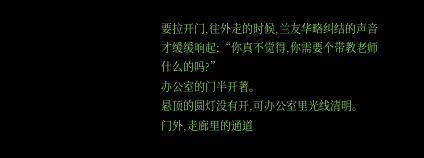要拉开门,往外走的时候,兰友华略纠结的声音才缓缓响起:“你真不觉得,你需要个带教老师什么的吗?”
办公室的门半开著。
悬顶的圆灯没有开,可办公室里光线清明。
门外,走廊里的通道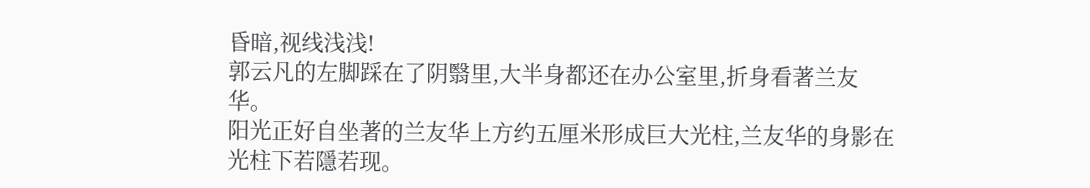昏暗,视线浅浅!
郭云凡的左脚踩在了阴翳里,大半身都还在办公室里,折身看著兰友华。
阳光正好自坐著的兰友华上方约五厘米形成巨大光柱,兰友华的身影在光柱下若隱若现。